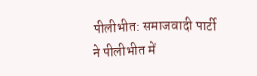पीलीभीत: समाजवादी पार्टी ने पीलीभीत में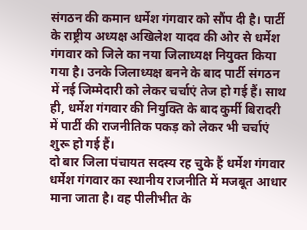संगठन की कमान धर्मेश गंगवार को सौंप दी है। पार्टी के राष्ट्रीय अध्यक्ष अखिलेश यादव की ओर से धर्मेश गंगवार को जिले का नया जिलाध्यक्ष नियुक्त किया गया है। उनके जिलाध्यक्ष बनने के बाद पार्टी संगठन में नई जिम्मेदारी को लेकर चर्चाएं तेज हो गई हैं। साथ ही, धर्मेश गंगवार की नियुक्ति के बाद कुर्मी बिरादरी में पार्टी की राजनीतिक पकड़ को लेकर भी चर्चाएं शुरू हो गई हैं।
दो बार जिला पंचायत सदस्य रह चुके हैं धर्मेश गंगवार
धर्मेश गंगवार का स्थानीय राजनीति में मजबूत आधार माना जाता है। वह पीलीभीत के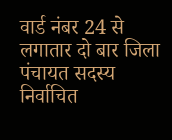वार्ड नंबर 24 से लगातार दो बार जिला पंचायत सदस्य निर्वाचित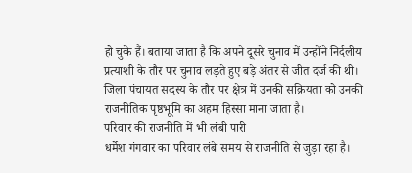हो चुके हैं। बताया जाता है कि अपने दूसरे चुनाव में उन्होंने निर्दलीय प्रत्याशी के तौर पर चुनाव लड़ते हुए बड़े अंतर से जीत दर्ज की थी। जिला पंचायत सदस्य के तौर पर क्षेत्र में उनकी सक्रियता को उनकी राजनीतिक पृष्ठभूमि का अहम हिस्सा माना जाता है।
परिवार की राजनीति में भी लंबी पारी
धर्मेश गंगवार का परिवार लंबे समय से राजनीति से जुड़ा रहा है।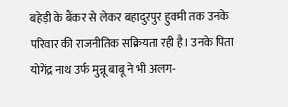बहेड़ी के बैंकर से लेकर बहादुरपुर हुक्मी तक उनके परिवार की राजनीतिक सक्रियता रही है। उनके पिता योगेंद्र नाथ उर्फ मुन्नू बाबू ने भी अलग-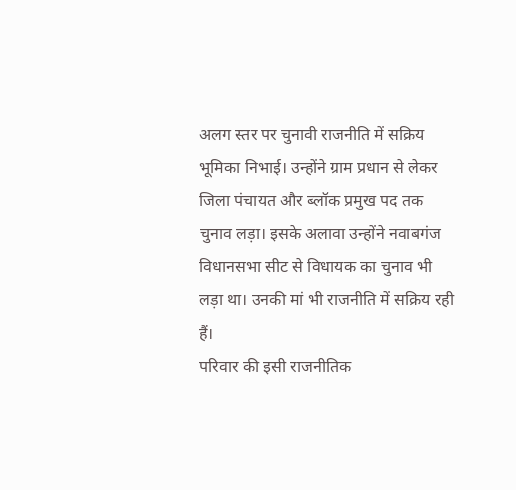अलग स्तर पर चुनावी राजनीति में सक्रिय भूमिका निभाई। उन्होंने ग्राम प्रधान से लेकर जिला पंचायत और ब्लॉक प्रमुख पद तक चुनाव लड़ा। इसके अलावा उन्होंने नवाबगंज विधानसभा सीट से विधायक का चुनाव भी लड़ा था। उनकी मां भी राजनीति में सक्रिय रही हैं।
परिवार की इसी राजनीतिक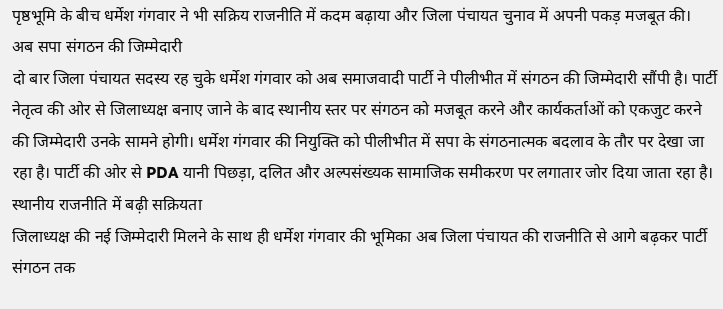पृष्ठभूमि के बीच धर्मेश गंगवार ने भी सक्रिय राजनीति में कदम बढ़ाया और जिला पंचायत चुनाव में अपनी पकड़ मजबूत की।
अब सपा संगठन की जिम्मेदारी
दो बार जिला पंचायत सदस्य रह चुके धर्मेश गंगवार को अब समाजवादी पार्टी ने पीलीभीत में संगठन की जिम्मेदारी सौंपी है। पार्टी नेतृत्व की ओर से जिलाध्यक्ष बनाए जाने के बाद स्थानीय स्तर पर संगठन को मजबूत करने और कार्यकर्ताओं को एकजुट करने की जिम्मेदारी उनके सामने होगी। धर्मेश गंगवार की नियुक्ति को पीलीभीत में सपा के संगठनात्मक बदलाव के तौर पर देखा जा रहा है। पार्टी की ओर से PDA यानी पिछड़ा, दलित और अल्पसंख्यक सामाजिक समीकरण पर लगातार जोर दिया जाता रहा है।
स्थानीय राजनीति में बढ़ी सक्रियता
जिलाध्यक्ष की नई जिम्मेदारी मिलने के साथ ही धर्मेश गंगवार की भूमिका अब जिला पंचायत की राजनीति से आगे बढ़कर पार्टी संगठन तक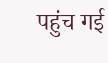पहुंच गई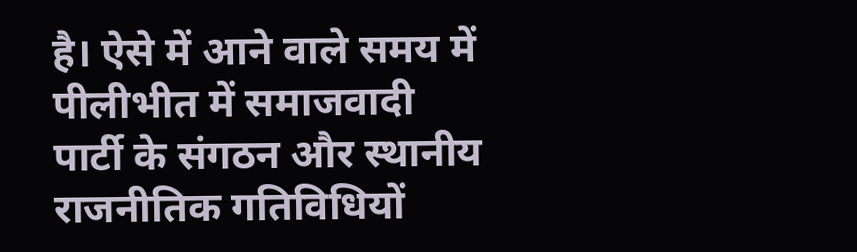है। ऐसे में आने वाले समय में पीलीभीत में समाजवादी पार्टी के संगठन और स्थानीय राजनीतिक गतिविधियों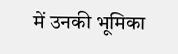में उनकी भूमिका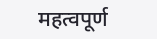महत्वपूर्ण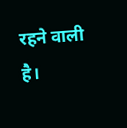रहने वाली है।